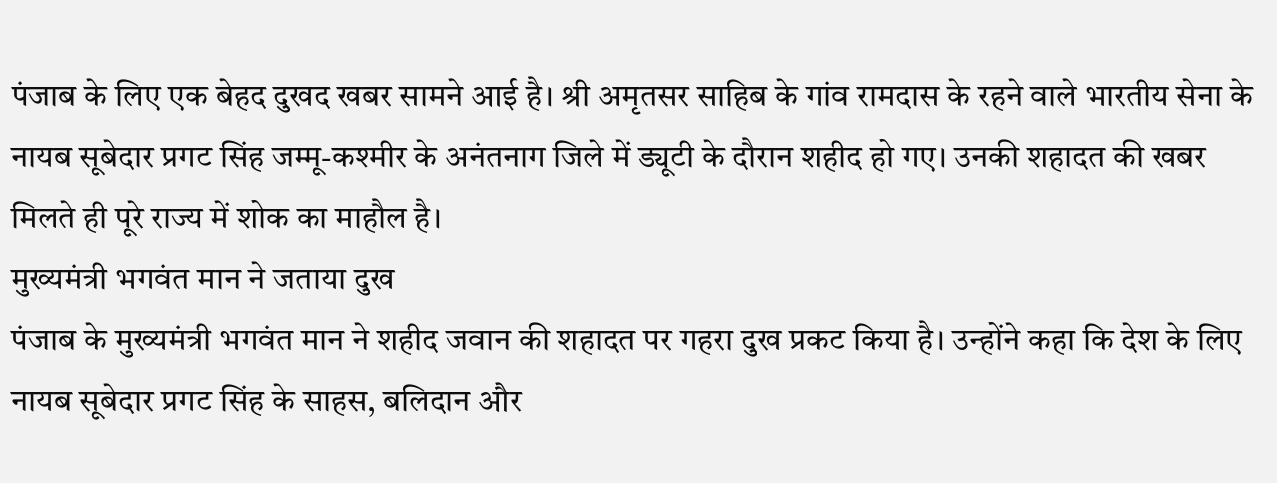पंजाब के लिए एक बेहद दुखद खबर सामने आई है। श्री अमृतसर साहिब के गांव रामदास के रहने वाले भारतीय सेना के नायब सूबेदार प्रगट सिंह जम्मू-कश्मीर के अनंतनाग जिले में ड्यूटी के दौरान शहीद हो गए। उनकी शहादत की खबर मिलते ही पूरे राज्य में शोक का माहौल है।
मुख्यमंत्री भगवंत मान ने जताया दुख
पंजाब के मुख्यमंत्री भगवंत मान ने शहीद जवान की शहादत पर गहरा दुख प्रकट किया है। उन्होंने कहा कि देश के लिए नायब सूबेदार प्रगट सिंह के साहस, बलिदान और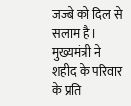जज्बे को दिल से सलाम है। मुख्यमंत्री ने शहीद के परिवार के प्रति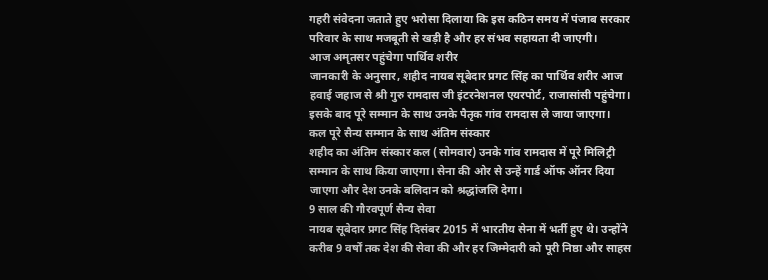गहरी संवेदना जताते हुए भरोसा दिलाया कि इस कठिन समय में पंजाब सरकार परिवार के साथ मजबूती से खड़ी है और हर संभव सहायता दी जाएगी।
आज अमृतसर पहुंचेगा पार्थिव शरीर
जानकारी के अनुसार, शहीद नायब सूबेदार प्रगट सिंह का पार्थिव शरीर आज हवाई जहाज से श्री गुरु रामदास जी इंटरनेशनल एयरपोर्ट, राजासांसी पहुंचेगा। इसके बाद पूरे सम्मान के साथ उनके पैतृक गांव रामदास ले जाया जाएगा।
कल पूरे सैन्य सम्मान के साथ अंतिम संस्कार
शहीद का अंतिम संस्कार कल (सोमवार) उनके गांव रामदास में पूरे मिलिट्री सम्मान के साथ किया जाएगा। सेना की ओर से उन्हें गार्ड ऑफ ऑनर दिया जाएगा और देश उनके बलिदान को श्रद्धांजलि देगा।
9 साल की गौरवपूर्ण सैन्य सेवा
नायब सूबेदार प्रगट सिंह दिसंबर 2015 में भारतीय सेना में भर्ती हुए थे। उन्होंने करीब 9 वर्षों तक देश की सेवा की और हर जिम्मेदारी को पूरी निष्ठा और साहस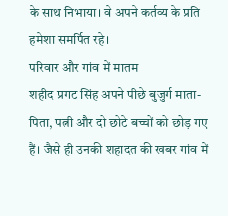के साथ निभाया। वे अपने कर्तव्य के प्रति हमेशा समर्पित रहे।
परिवार और गांव में मातम
शहीद प्रगट सिंह अपने पीछे बुजुर्ग माता-पिता, पत्नी और दो छोटे बच्चों को छोड़ गए हैं। जैसे ही उनकी शहादत की खबर गांव में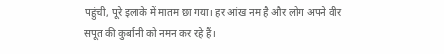पहुंची, पूरे इलाके में मातम छा गया। हर आंख नम है और लोग अपने वीर सपूत की कुर्बानी को नमन कर रहे हैं।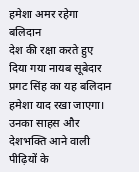हमेशा अमर रहेगा बलिदान
देश की रक्षा करते हुए दिया गया नायब सूबेदार प्रगट सिंह का यह बलिदान हमेशा याद रखा जाएगा। उनका साहस और देशभक्ति आने वाली पीढ़ियों के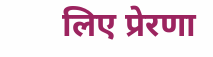लिए प्रेरणा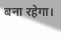बना रहेगा।